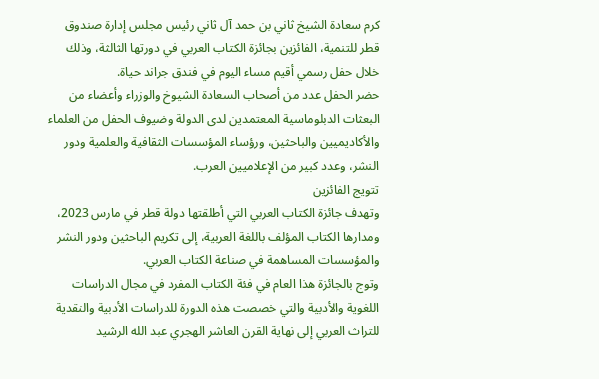كرم سعادة الشيخ ثاني بن حمد آل ثاني رئيس مجلس إدارة صندوق قطر للتنمية، الفائزين بجائزة الكتاب العربي في دورتها الثالثة، وذلك خلال حفل رسمي أقيم مساء اليوم في فندق جراند حياة.
حضر الحفل عدد من أصحاب السعادة الشيوخ والوزراء وأعضاء من البعثات الدبلوماسية المعتمدين لدى الدولة وضيوف الحفل من العلماء والأكاديميين والباحثين، ورؤساء المؤسسات الثقافية والعلمية ودور النشر، وعدد كبير من الإعلاميين العرب.
تتويج الفائزين
وتهدف جائزة الكتاب العربي التي أطلقتها دولة قطر في مارس 2023، ومدارها الكتاب المؤلف باللغة العربية، إلى تكريم الباحثين ودور النشر والمؤسسات المساهمة في صناعة الكتاب العربي.
وتوج بالجائزة هذا العام في فئة الكتاب المفرد في مجال الدراسات اللغوية والأدبية والتي خصصت هذه الدورة للدراسات الأدبية والنقدية للتراث العربي إلى نهاية القرن العاشر الهجري عبد الله الرشيد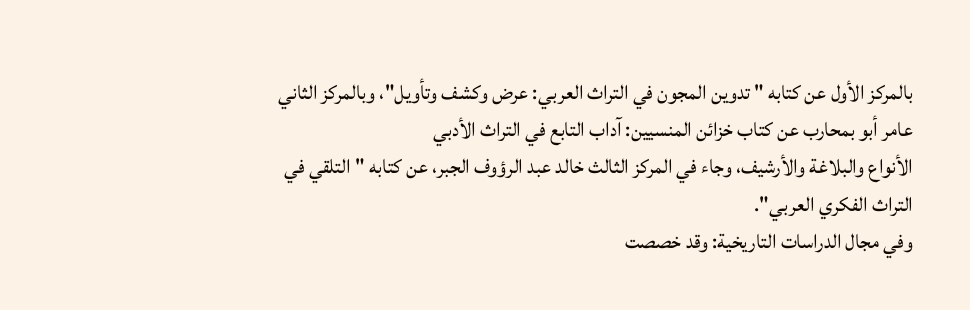بالمركز الأول عن كتابه " تدوين المجون في التراث العربي: عرض وكشف وتأويل"، وبالمركز الثاني عامر أبو بمحارب عن كتاب خزائن المنسيين: آداب التابع في التراث الأدبي
الأنواع والبلاغة والأرشيف، وجاء في المركز الثالث خالد عبد الرؤوف الجبر، عن كتابه "التلقي في التراث الفكري العربي".
وفي مجال الدراسات التاريخية: وقد خصصت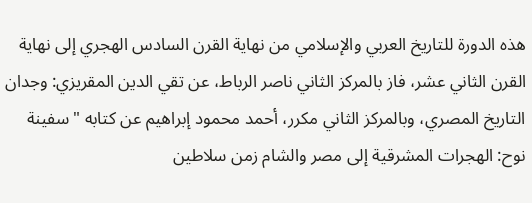هذه الدورة للتاريخ العربي والإسلامي من نهاية القرن السادس الهجري إلى نهاية القرن الثاني عشر، فاز بالمركز الثاني ناصر الرباط، عن تقي الدين المقريزي: وجدان التاريخ المصري، وبالمركز الثاني مكرر، أحمد محمود إبراهيم عن كتابه "سفينة نوح: الهجرات المشرقية إلى مصر والشام زمن سلاطين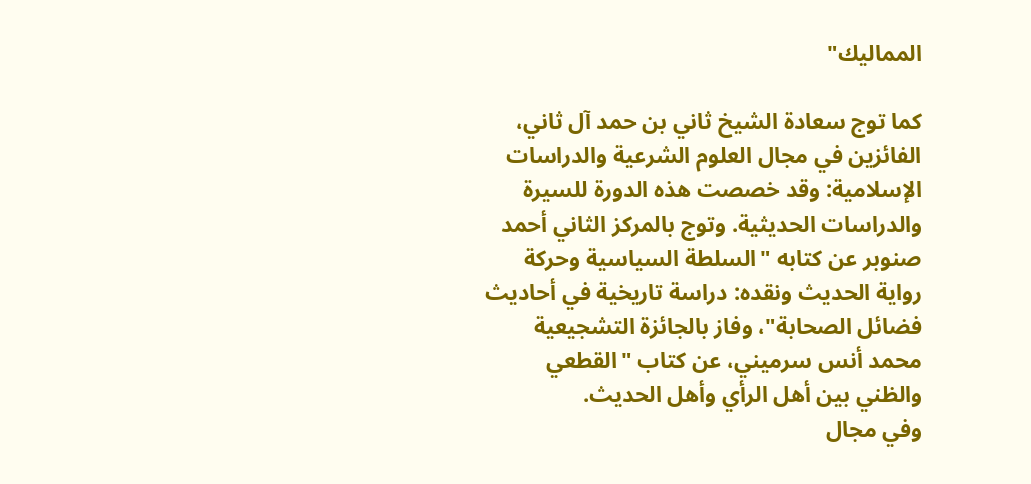المماليك"

كما توج سعادة الشيخ ثاني بن حمد آل ثاني، الفائزين في مجال العلوم الشرعية والدراسات الإسلامية: وقد خصصت هذه الدورة للسيرة والدراسات الحديثية. وتوج بالمركز الثاني أحمد صنوبر عن كتابه "السلطة السياسية وحركة رواية الحديث ونقده: دراسة تاريخية في أحاديث فضائل الصحابة"، وفاز بالجائزة التشجيعية محمد أنس سرميني، عن كتاب "القطعي والظني بين أهل الرأي وأهل الحديث.
وفي مجال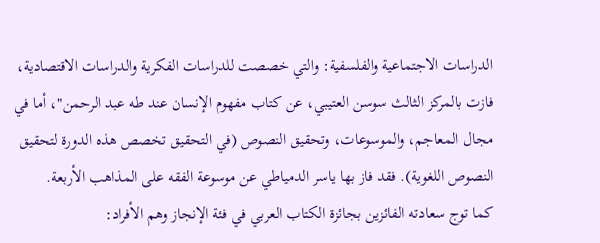الدراسات الاجتماعية والفلسفية: والتي خصصت للدراسات الفكرية والدراسات الاقتصادية، فازت بالمركز الثالث سوسن العتيبي، عن كتاب مفهوم الإنسان عند طه عبد الرحمن"، أما في مجال المعاجم، والموسوعات، وتحقيق النصوص (في التحقيق تخصص هذه الدورة لتحقيق النصوص اللغوية). فقد فاز بها ياسر الدمياطي عن موسوعة الفقه على المذاهب الأربعة.
كما توج سعادته الفائزين بجائزة الكتاب العربي في فئة الإنجاز وهم الأفراد: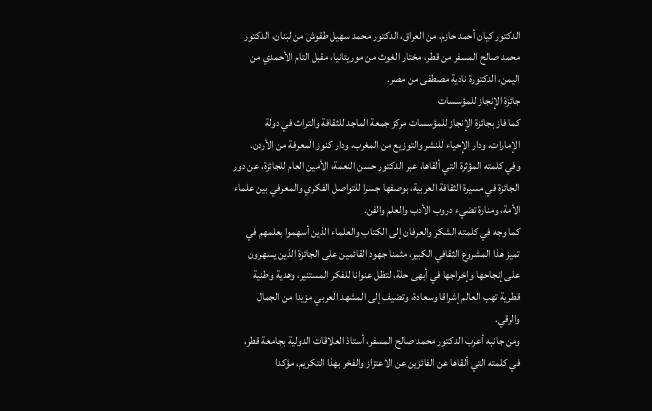الدكتور كيان أحمد حازم، من العراق، الدكتور محمد سهيل طقوش من لبنان، الدكتور محمد صالح المسفر من قطر، مختار الغوث من موريتانيا، مقبل التام الأحمدي من اليمن، الدكتورة نادية مصطفى من مصر.
جائزة الإنجاز للمؤسسات
كما فاز بجائزة الإنجاز للمؤسسات مركز جمعة الماجد للثقافة والتراث في دولة الإمارات، ودار الإحياء للنشر والتوزيع من المغرب، ودار كنوز المعرفة من الأردن.
وفي كلمته المؤثرة التي ألقاها، عبر الدكتور حسن النعمة، الأمين العام للجائزة، عن دور الجائزة في مسيرة الثقافة العربية، بوصفها جسرا للتواصل الفكري والمعرفي بين علماء الأمة، ومنارة تضيء دروب الأدب والعلم والفن.
كما وجه في كلمته الشكر والعرفان إلى الكتاب والعلماء الذين أسهموا بعلمهم في تميز هذا المشروع الثقافي الكبير، مثمنا جهود القائمين على الجائزة الذين يسهرون على إنجاحها وإخراجها في أبهى حلة، لتظل عنوانا للفكر المستنير، وهدية وطنية قطرية تهب العالم إشراقا وسعادة، وتضيف إلى المشهد العربي مزيدا من الجمال والرقي.
ومن جانبه أعرب الدكتور محمد صالح المسفر، أستاذ العلاقات الدولية بجامعة قطر، في كلمته التي ألقاها عن الفائزين عن الاعتزاز والفخر بهذا التكريم، مؤكدا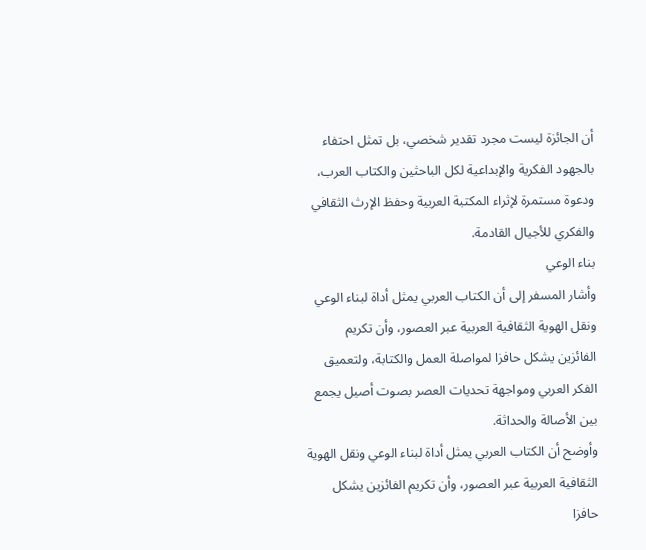أن الجائزة ليست مجرد تقدير شخصي، بل تمثل احتفاء بالجهود الفكرية والإبداعية لكل الباحثين والكتاب العرب، ودعوة مستمرة لإثراء المكتبة العربية وحفظ الإرث الثقافي والفكري للأجيال القادمة.
بناء الوعي
وأشار المسفر إلى أن الكتاب العربي يمثل أداة لبناء الوعي ونقل الهوية الثقافية العربية عبر العصور، وأن تكريم الفائزين يشكل حافزا لمواصلة العمل والكتابة، ولتعميق الفكر العربي ومواجهة تحديات العصر بصوت أصيل يجمع بين الأصالة والحداثة.
وأوضح أن الكتاب العربي يمثل أداة لبناء الوعي ونقل الهوية الثقافية العربية عبر العصور، وأن تكريم الفائزين يشكل حافزا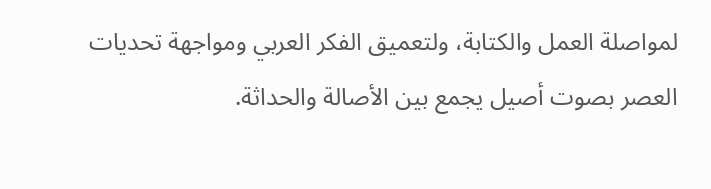لمواصلة العمل والكتابة، ولتعميق الفكر العربي ومواجهة تحديات العصر بصوت أصيل يجمع بين الأصالة والحداثة.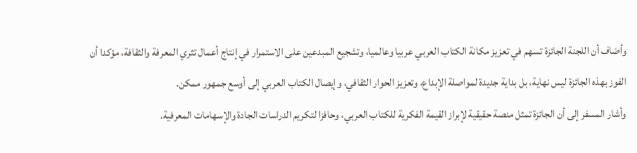وأضاف أن اللجنة الجائزة تسهم في تعزيز مكانة الكتاب العربي عربيا وعالميا، وتشجيع المبدعين على الاستمرار في إنتاج أعمال تثري المعرفة والثقافة، مؤكدا أن الفوز بهذه الجائزة ليس نهاية، بل بداية جديدة لمواصلة الإبداع، وتعزيز الحوار الثقافي، وإيصال الكتاب العربي إلى أوسع جمهور ممكن.
وأشار المسفر إلى أن الجائزة تمثل منصة حقيقية لإبراز القيمة الفكرية للكتاب العربي، وحافزا لتكريم الدراسات الجادة والإسهامات المعرفية.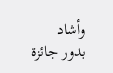وأشاد بدور جائزة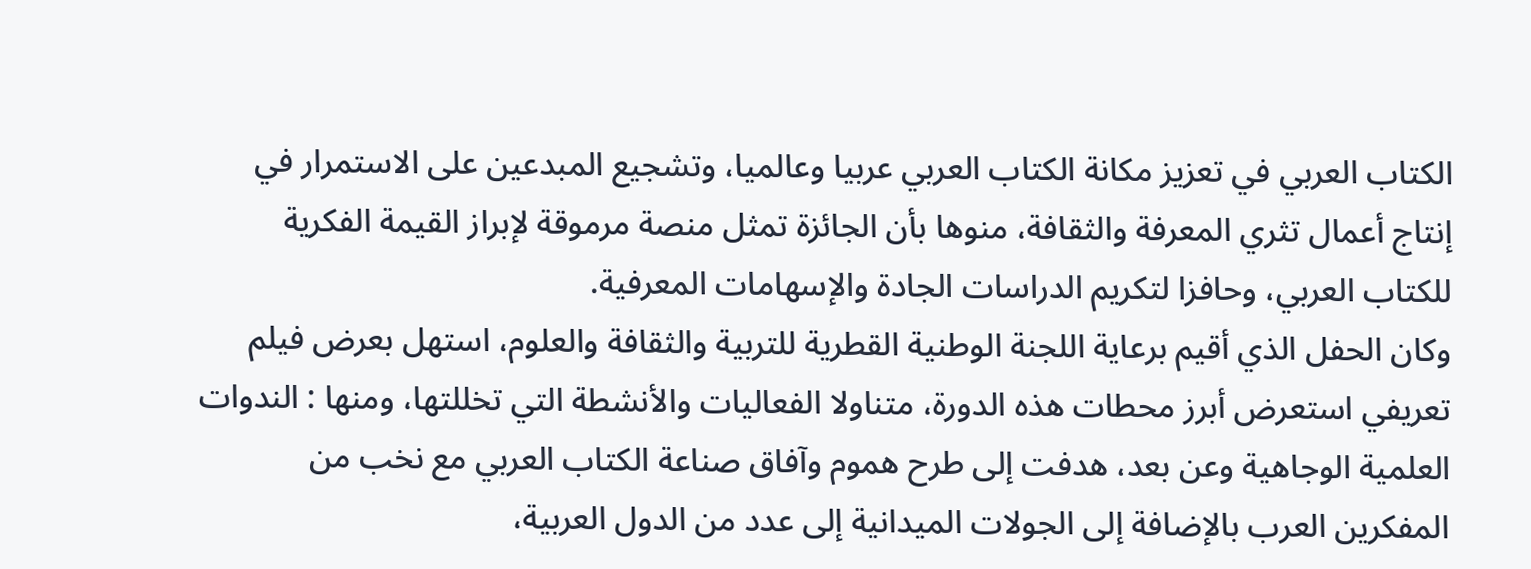الكتاب العربي في تعزيز مكانة الكتاب العربي عربيا وعالميا، وتشجيع المبدعين على الاستمرار في إنتاج أعمال تثري المعرفة والثقافة، منوها بأن الجائزة تمثل منصة مرموقة لإبراز القيمة الفكرية للكتاب العربي، وحافزا لتكريم الدراسات الجادة والإسهامات المعرفية.
وكان الحفل الذي أقيم برعاية اللجنة الوطنية القطرية للتربية والثقافة والعلوم، استهل بعرض فيلم تعريفي استعرض أبرز محطات هذه الدورة، متناولا الفعاليات والأنشطة التي تخللتها، ومنها : الندوات العلمية الوجاهية وعن بعد، هدفت إلى طرح هموم وآفاق صناعة الكتاب العربي مع نخب من المفكرين العرب بالإضافة إلى الجولات الميدانية إلى عدد من الدول العربية،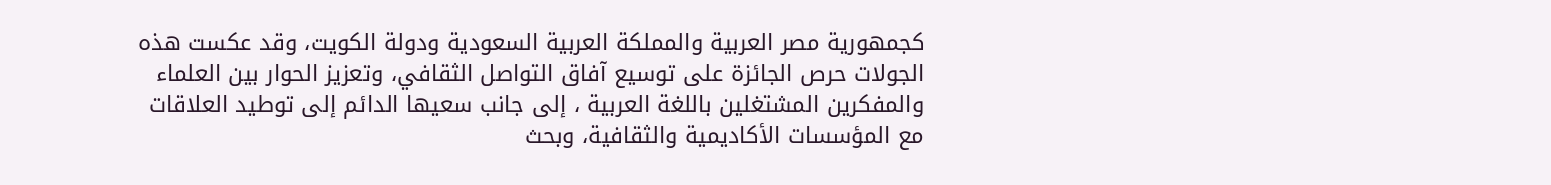كجمهورية مصر العربية والمملكة العربية السعودية ودولة الكويت، وقد عكست هذه الجولات حرص الجائزة على توسيع آفاق التواصل الثقافي، وتعزيز الحوار بين العلماء والمفكرين المشتغلين باللغة العربية ، إلى جانب سعيها الدائم إلى توطيد العلاقات مع المؤسسات الأكاديمية والثقافية، وبحث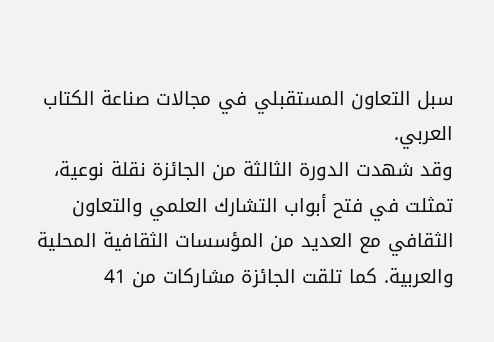سبل التعاون المستقبلي في مجالات صناعة الكتاب العربي.
وقد شهدت الدورة الثالثة من الجائزة نقلة نوعية، تمثلت في فتح أبواب التشارك العلمي والتعاون الثقافي مع العديد من المؤسسات الثقافية المحلية والعربية. كما تلقت الجائزة مشاركات من 41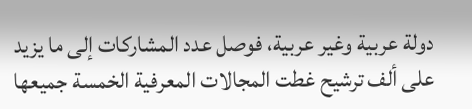دولة عربية وغير عربية، فوصل عدد المشاركات إلى ما يزيد على ألف ترشيح غطت المجالات المعرفية الخمسة جميعها